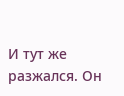И тут же разжался. Он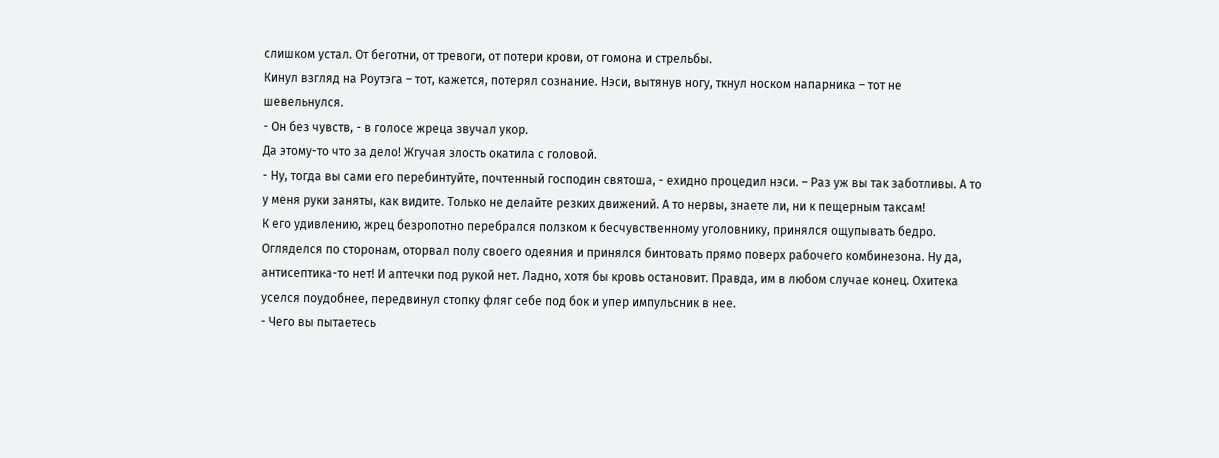слишком устал. От беготни, от тревоги, от потери крови, от гомона и стрельбы.
Кинул взгляд на Роутэга – тот, кажется, потерял сознание. Нэси, вытянув ногу, ткнул носком напарника – тот не шевельнулся.
- Он без чувств, - в голосе жреца звучал укор.
Да этому-то что за дело! Жгучая злость окатила с головой.
- Ну, тогда вы сами его перебинтуйте, почтенный господин святоша, - ехидно процедил нэси. – Раз уж вы так заботливы. А то у меня руки заняты, как видите. Только не делайте резких движений. А то нервы, знаете ли, ни к пещерным таксам!
К его удивлению, жрец безропотно перебрался ползком к бесчувственному уголовнику, принялся ощупывать бедро.
Огляделся по сторонам, оторвал полу своего одеяния и принялся бинтовать прямо поверх рабочего комбинезона. Ну да, антисептика-то нет! И аптечки под рукой нет. Ладно, хотя бы кровь остановит. Правда, им в любом случае конец. Охитека уселся поудобнее, передвинул стопку фляг себе под бок и упер импульсник в нее.
- Чего вы пытаетесь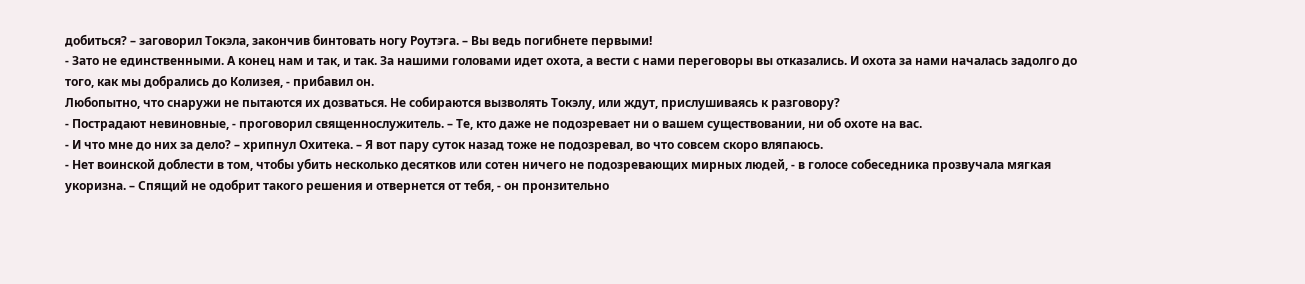добиться? – заговорил Токэла, закончив бинтовать ногу Роутэга. – Вы ведь погибнете первыми!
- Зато не единственными. А конец нам и так, и так. За нашими головами идет охота, а вести с нами переговоры вы отказались. И охота за нами началась задолго до того, как мы добрались до Колизея, - прибавил он.
Любопытно, что снаружи не пытаются их дозваться. Не собираются вызволять Токэлу, или ждут, прислушиваясь к разговору?
- Пострадают невиновные, - проговорил священнослужитель. – Те, кто даже не подозревает ни о вашем существовании, ни об охоте на вас.
- И что мне до них за дело? – хрипнул Охитека. – Я вот пару суток назад тоже не подозревал, во что совсем скоро вляпаюсь.
- Нет воинской доблести в том, чтобы убить несколько десятков или сотен ничего не подозревающих мирных людей, - в голосе собеседника прозвучала мягкая укоризна. – Спящий не одобрит такого решения и отвернется от тебя, - он пронзительно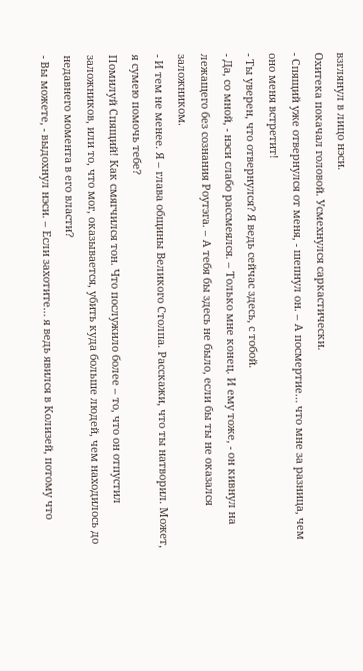взглянул в лицо нэси.
Охитека покачал головой. Усмехнулся саркастически.
- Спящий уже отвернулся от меня, - шепнул он. – А посмертие… что мне за разница, чем оно меня встретит!
- Ты уверен, что отвернулся? Я ведь сейчас здесь, с тобой.
- Да, со мной, - нэси слабо рассмеялся. – Только мне конец. И ему тоже, - он кивнул на лежащего без сознания Роутэга. – А тебя бы здесь не было, если бы ты не оказался заложником.
- И тем не менее. Я – глава общины Великого Столпа. Расскажи, что ты натворил. Может, я сумею помочь тебе?
Помилуй Спящий! Как смягчился тон. Что послужило более – то, что он отпустил заложников, или то, что мог, оказывается, убить куда больше людей, чем находилось до недавнего момента в его власти?
- Вы можете, - выдохнул нэси. – Если захотите… я ведь явился в Колизей, потому что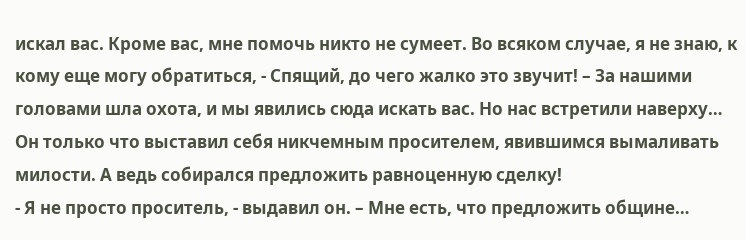искал вас. Кроме вас, мне помочь никто не сумеет. Во всяком случае, я не знаю, к кому еще могу обратиться, - Спящий, до чего жалко это звучит! – За нашими головами шла охота, и мы явились сюда искать вас. Но нас встретили наверху…
Он только что выставил себя никчемным просителем, явившимся вымаливать милости. А ведь собирался предложить равноценную сделку!
- Я не просто проситель, - выдавил он. – Мне есть, что предложить общине…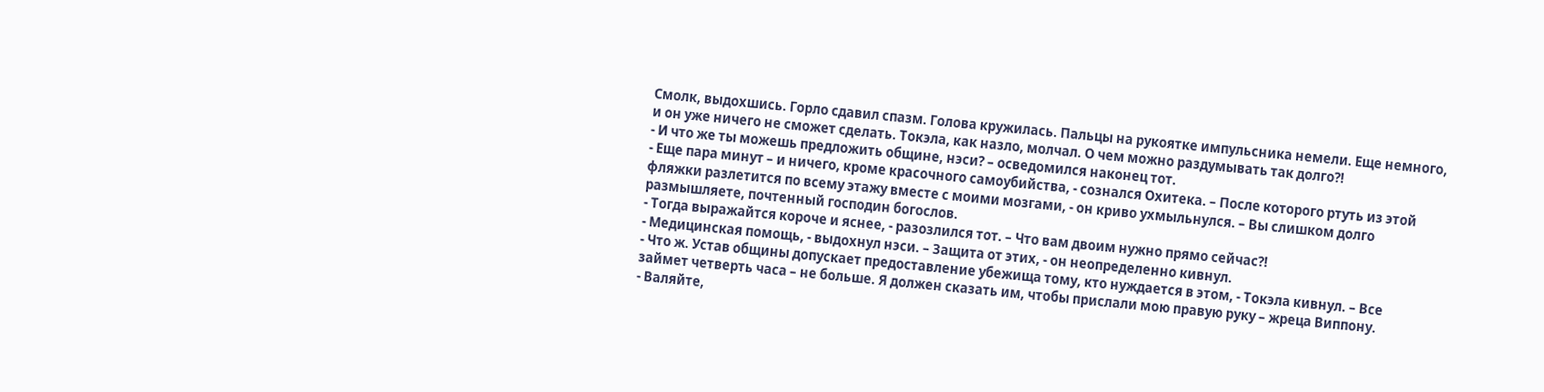Смолк, выдохшись. Горло сдавил спазм. Голова кружилась. Пальцы на рукоятке импульсника немели. Еще немного, и он уже ничего не сможет сделать. Токэла, как назло, молчал. О чем можно раздумывать так долго?!
- И что же ты можешь предложить общине, нэси? – осведомился наконец тот.
- Еще пара минут – и ничего, кроме красочного самоубийства, - сознался Охитека. – После которого ртуть из этой фляжки разлетится по всему этажу вместе с моими мозгами, - он криво ухмыльнулся. – Вы слишком долго размышляете, почтенный господин богослов.
- Тогда выражайтся короче и яснее, - разозлился тот. – Что вам двоим нужно прямо сейчас?!
- Медицинская помощь, - выдохнул нэси. – Защита от этих, - он неопределенно кивнул.
- Что ж. Устав общины допускает предоставление убежища тому, кто нуждается в этом, - Токэла кивнул. – Все займет четверть часа – не больше. Я должен сказать им, чтобы прислали мою правую руку – жреца Виппону.
- Валяйте,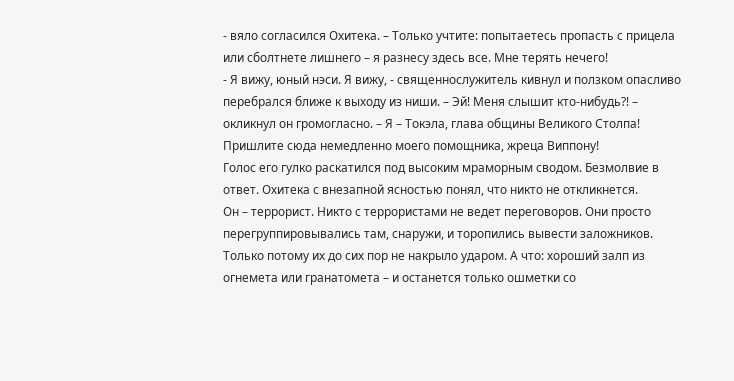- вяло согласился Охитека. – Только учтите: попытаетесь пропасть с прицела или сболтнете лишнего – я разнесу здесь все. Мне терять нечего!
- Я вижу, юный нэси. Я вижу, - священнослужитель кивнул и ползком опасливо перебрался ближе к выходу из ниши. – Эй! Меня слышит кто-нибудь?! – окликнул он громогласно. – Я – Токэла, глава общины Великого Столпа! Пришлите сюда немедленно моего помощника, жреца Виппону!
Голос его гулко раскатился под высоким мраморным сводом. Безмолвие в ответ. Охитека с внезапной ясностью понял, что никто не откликнется.
Он – террорист. Никто с террористами не ведет переговоров. Они просто перегруппировывались там, снаружи, и торопились вывести заложников. Только потому их до сих пор не накрыло ударом. А что: хороший залп из огнемета или гранатомета – и останется только ошметки со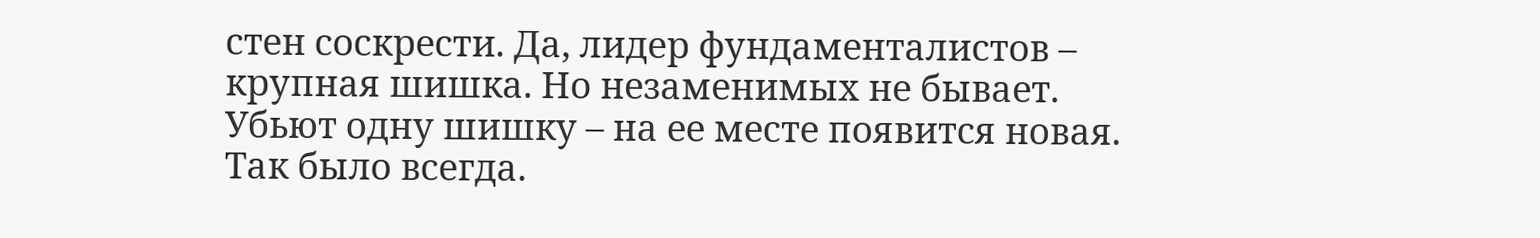стен соскрести. Да, лидер фундаменталистов – крупная шишка. Но незаменимых не бывает. Убьют одну шишку – на ее месте появится новая. Так было всегда.